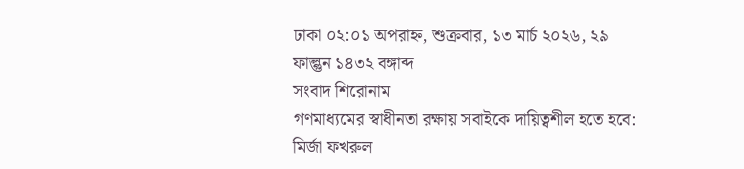ঢাকা ০২:০১ অপরাহ্ন, শুক্রবার, ১৩ মার্চ ২০২৬, ২৯ ফাল্গুন ১৪৩২ বঙ্গাব্দ
সংবাদ শিরোনাম
গণমাধ্যমের স্বাধীনতা রক্ষায় সবাইকে দায়িত্বশীল হতে হবে: মির্জা ফখরুল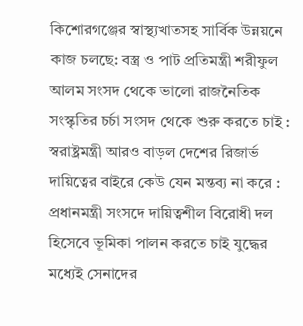কিশোরগঞ্জের স্বাস্থ্যখাতসহ সার্বিক উন্নয়নে কাজ চলছে: বস্ত্র ও পাট প্রতিমন্ত্রী শরীফুল আলম সংসদ থেকে ভালো রাজনৈতিক সংস্কৃতির চর্চা সংসদ থেকে শুরু করতে চাই : স্বরাষ্ট্রমন্ত্রী আরও বাড়ল দেশের রিজার্ভ দায়িত্বের বাইরে কেউ যেন মন্তব্য না করে : প্রধানমন্ত্রী সংসদে দায়িত্বশীল বিরোধী দল হিসেবে ভূমিকা পালন করতে চাই যুদ্ধের মধ্যেই সেনাদের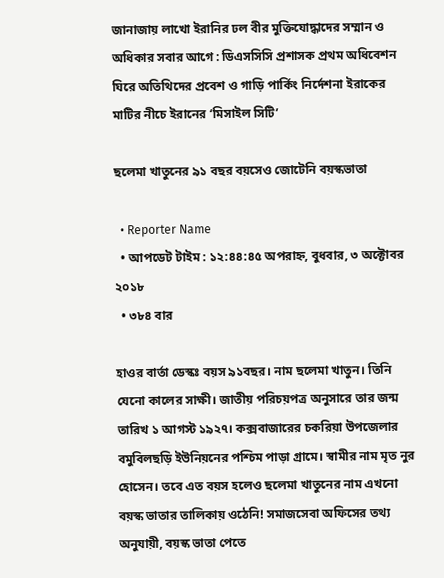জানাজায় লাখো ইরানির ঢল বীর মুক্তিযোদ্ধাদের সম্মান ও অধিকার সবার আগে : ডিএসসিসি প্রশাসক প্রথম অধিবেশন ঘিরে অতিথিদের প্রবেশ ও গাড়ি পার্কিং নির্দেশনা ইরাকের মাটির নীচে ইরানের ‘মিসাইল সিটি’

ছলেমা খাতুনের ৯১ বছর বয়সেও জোটেনি বয়স্কভাতা

  • Reporter Name
  • আপডেট টাইম : ১২:৪৪:৪৫ অপরাহ্ন, বুধবার, ৩ অক্টোবর ২০১৮
  • ৩৮৪ বার

হাওর বার্তা ডেস্কঃ বয়স ৯১বছর। নাম ছলেমা খাতুন। তিনি যেনো কালের সাক্ষী। জাতীয় পরিচয়পত্র অনুসারে তার জন্ম তারিখ ১ আগস্ট ১৯২৭। কক্সবাজারের চকরিয়া উপজেলার বমুবিলছড়ি ইউনিয়নের পশ্চিম পাড়া গ্রামে। স্বামীর নাম মৃত নুর হোসেন। তবে এত বয়স হলেও ছলেমা খাতুনের নাম এখনো বয়স্ক ভাতার তালিকায় ওঠেনি! সমাজসেবা অফিসের তথ্য অনুযায়ী, বয়স্ক ভাতা পেতে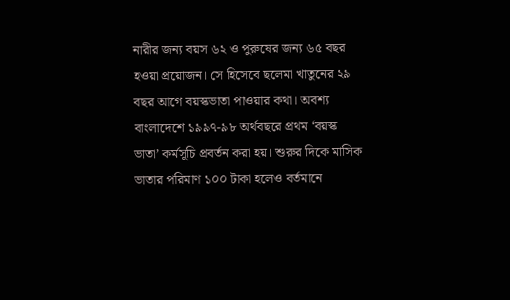নারীর জন্য বয়স ৬২ ও পুরুষের জন্য ৬৫ বছর হওয়া প্রয়োজন। সে হিসেবে ছলেমা খাতুনের ২৯ বছর আগে বয়স্কভাতা পাওয়ার কথা। অবশ্য বাংলাদেশে ১৯৯৭-৯৮ অর্থবছরে প্রথম ‘বয়স্ক ভাতা’ কর্মসূচি প্রবর্তন করা হয়। শুরুর দিকে মাসিক ভাতার পরিমাণ ১০০ টাকা হলেও বর্তমানে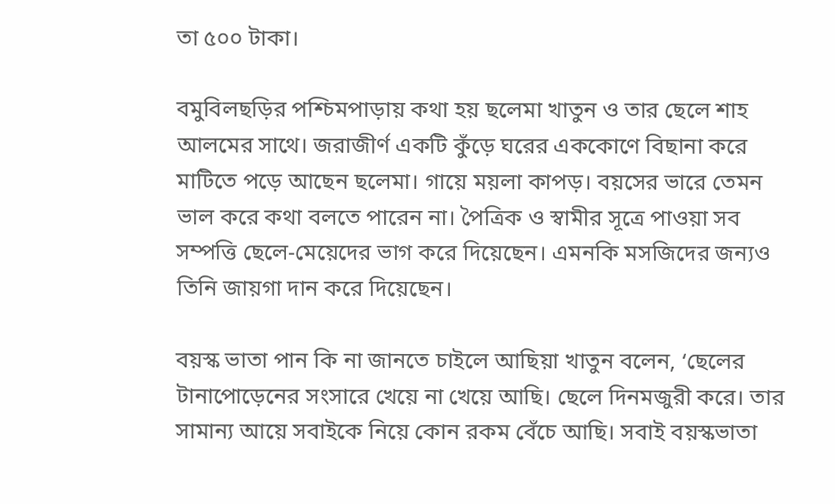তা ৫০০ টাকা।

বমুবিলছড়ির পশ্চিমপাড়ায় কথা হয় ছলেমা খাতুন ও তার ছেলে শাহ আলমের সাথে। জরাজীর্ণ একটি কুঁড়ে ঘরের এককোণে বিছানা করে মাটিতে পড়ে আছেন ছলেমা। গায়ে ময়লা কাপড়। বয়সের ভারে তেমন ভাল করে কথা বলতে পারেন না। পৈত্রিক ও স্বামীর সূত্রে পাওয়া সব সম্পত্তি ছেলে-মেয়েদের ভাগ করে দিয়েছেন। এমনকি মসজিদের জন্যও তিনি জায়গা দান করে দিয়েছেন।

বয়স্ক ভাতা পান কি না জানতে চাইলে আছিয়া খাতুন বলেন, ‘ছেলের টানাপোড়েনের সংসারে খেয়ে না খেয়ে আছি। ছেলে দিনমজুরী করে। তার সামান্য আয়ে সবাইকে নিয়ে কোন রকম বেঁচে আছি। সবাই বয়স্কভাতা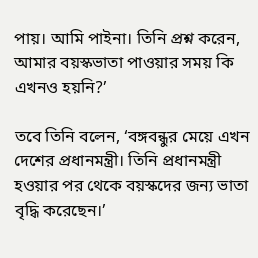পায়। আমি পাইনা। তিনি প্রশ্ন করেন, আমার বয়স্কভাতা পাওয়ার সময় কি এখনও হয়নি?’

তবে তিনি বলেন, ‘বঙ্গবন্ধুর মেয়ে এখন দেশের প্রধানমন্ত্রী। তিনি প্রধানমন্ত্রী হওয়ার পর থেকে বয়স্কদের জন্য ভাতা বৃদ্ধি করেছেন।’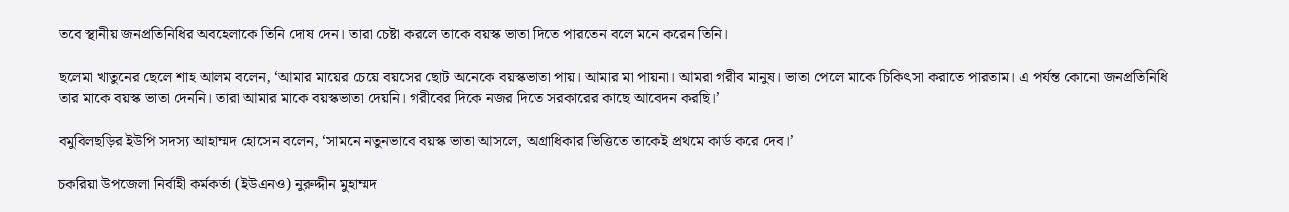তবে স্থানীয় জনপ্রতিনিধির অবহেলাকে তিনি দোষ দেন। তারা চেষ্টা করলে তাকে বয়স্ক ভাতা দিতে পারতেন বলে মনে করেন তিনি।

ছলেমা খাতুনের ছেলে শাহ আলম বলেন, ‘আমার মায়ের চেয়ে বয়সের ছোট অনেকে বয়স্কভাতা পায়। আমার মা পায়না। আমরা গরীব মানুষ। ভাতা পেলে মাকে চিকিৎসা করাতে পারতাম। এ পর্যন্ত কোনো জনপ্রতিনিধি তার মাকে বয়স্ক ভাতা দেননি। তারা আমার মাকে বয়স্কভাতা দেয়নি। গরীবের দিকে নজর দিতে সরকারের কাছে আবেদন করছি।’

বমুবিলছড়ির ইউপি সদস্য আহাম্মদ হোসেন বলেন, ‘সামনে নতুনভাবে বয়স্ক ভাতা আসলে, অগ্রাধিকার ভিত্তিতে তাকেই প্রথমে কার্ড করে দেব।’

চকরিয়া উপজেলা নির্বাহী কর্মকর্তা (ইউএনও) নুরুদ্দীন মুহাম্মদ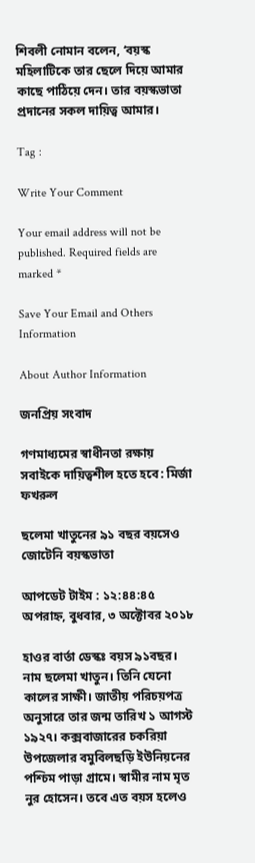শিবলী নোমান বলেন, ‘বয়স্ক মহিলাটিকে তার ছেলে দিয়ে আমার কাছে পাঠিয়ে দেন। তার বয়স্কভাতা প্রদানের সকল দায়িত্ব আমার।

Tag :

Write Your Comment

Your email address will not be published. Required fields are marked *

Save Your Email and Others Information

About Author Information

জনপ্রিয় সংবাদ

গণমাধ্যমের স্বাধীনতা রক্ষায় সবাইকে দায়িত্বশীল হতে হবে: মির্জা ফখরুল

ছলেমা খাতুনের ৯১ বছর বয়সেও জোটেনি বয়স্কভাতা

আপডেট টাইম : ১২:৪৪:৪৫ অপরাহ্ন, বুধবার, ৩ অক্টোবর ২০১৮

হাওর বার্তা ডেস্কঃ বয়স ৯১বছর। নাম ছলেমা খাতুন। তিনি যেনো কালের সাক্ষী। জাতীয় পরিচয়পত্র অনুসারে তার জন্ম তারিখ ১ আগস্ট ১৯২৭। কক্সবাজারের চকরিয়া উপজেলার বমুবিলছড়ি ইউনিয়নের পশ্চিম পাড়া গ্রামে। স্বামীর নাম মৃত নুর হোসেন। তবে এত বয়স হলেও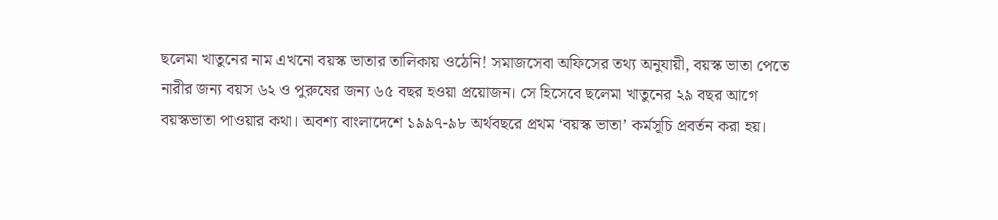ছলেমা খাতুনের নাম এখনো বয়স্ক ভাতার তালিকায় ওঠেনি! সমাজসেবা অফিসের তথ্য অনুযায়ী, বয়স্ক ভাতা পেতে নারীর জন্য বয়স ৬২ ও পুরুষের জন্য ৬৫ বছর হওয়া প্রয়োজন। সে হিসেবে ছলেমা খাতুনের ২৯ বছর আগে বয়স্কভাতা পাওয়ার কথা। অবশ্য বাংলাদেশে ১৯৯৭-৯৮ অর্থবছরে প্রথম ‘বয়স্ক ভাতা’ কর্মসূচি প্রবর্তন করা হয়।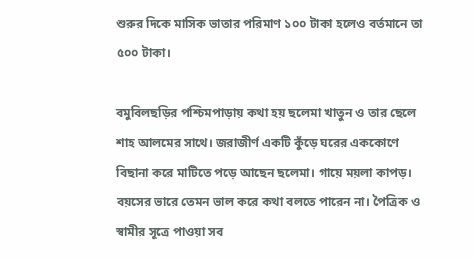শুরুর দিকে মাসিক ভাতার পরিমাণ ১০০ টাকা হলেও বর্তমানে তা ৫০০ টাকা।

বমুবিলছড়ির পশ্চিমপাড়ায় কথা হয় ছলেমা খাতুন ও তার ছেলে শাহ আলমের সাথে। জরাজীর্ণ একটি কুঁড়ে ঘরের এককোণে বিছানা করে মাটিতে পড়ে আছেন ছলেমা। গায়ে ময়লা কাপড়। বয়সের ভারে তেমন ভাল করে কথা বলতে পারেন না। পৈত্রিক ও স্বামীর সূত্রে পাওয়া সব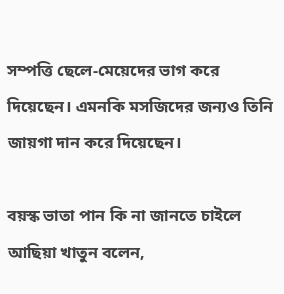সম্পত্তি ছেলে-মেয়েদের ভাগ করে দিয়েছেন। এমনকি মসজিদের জন্যও তিনি জায়গা দান করে দিয়েছেন।

বয়স্ক ভাতা পান কি না জানতে চাইলে আছিয়া খাতুন বলেন,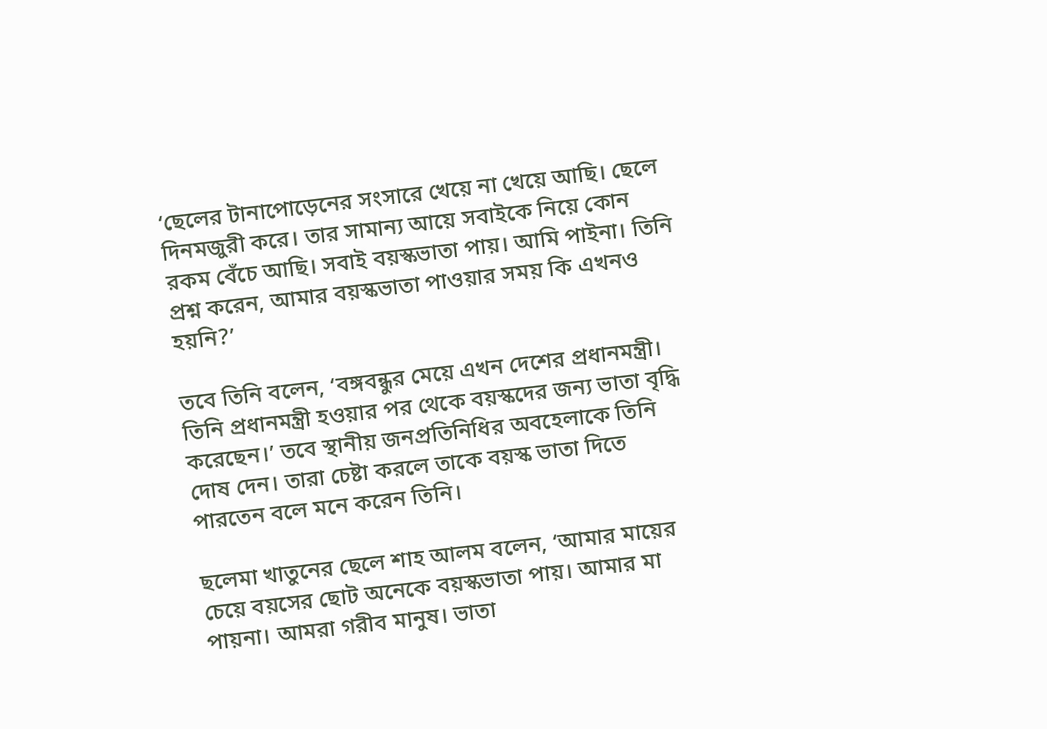‘ছেলের টানাপোড়েনের সংসারে খেয়ে না খেয়ে আছি। ছেলে দিনমজুরী করে। তার সামান্য আয়ে সবাইকে নিয়ে কোন রকম বেঁচে আছি। সবাই বয়স্কভাতা পায়। আমি পাইনা। তিনি প্রশ্ন করেন, আমার বয়স্কভাতা পাওয়ার সময় কি এখনও হয়নি?’

তবে তিনি বলেন, ‘বঙ্গবন্ধুর মেয়ে এখন দেশের প্রধানমন্ত্রী। তিনি প্রধানমন্ত্রী হওয়ার পর থেকে বয়স্কদের জন্য ভাতা বৃদ্ধি করেছেন।’ তবে স্থানীয় জনপ্রতিনিধির অবহেলাকে তিনি দোষ দেন। তারা চেষ্টা করলে তাকে বয়স্ক ভাতা দিতে পারতেন বলে মনে করেন তিনি।

ছলেমা খাতুনের ছেলে শাহ আলম বলেন, ‘আমার মায়ের চেয়ে বয়সের ছোট অনেকে বয়স্কভাতা পায়। আমার মা পায়না। আমরা গরীব মানুষ। ভাতা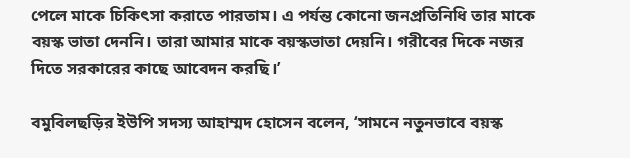পেলে মাকে চিকিৎসা করাতে পারতাম। এ পর্যন্ত কোনো জনপ্রতিনিধি তার মাকে বয়স্ক ভাতা দেননি। তারা আমার মাকে বয়স্কভাতা দেয়নি। গরীবের দিকে নজর দিতে সরকারের কাছে আবেদন করছি।’

বমুবিলছড়ির ইউপি সদস্য আহাম্মদ হোসেন বলেন, ‘সামনে নতুনভাবে বয়স্ক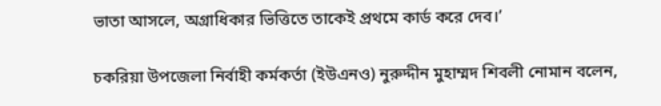ভাতা আসলে, অগ্রাধিকার ভিত্তিতে তাকেই প্রথমে কার্ড করে দেব।’

চকরিয়া উপজেলা নির্বাহী কর্মকর্তা (ইউএনও) নুরুদ্দীন মুহাম্মদ শিবলী নোমান বলেন,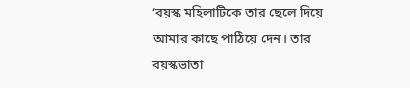‘বয়স্ক মহিলাটিকে তার ছেলে দিয়ে আমার কাছে পাঠিয়ে দেন। তার বয়স্কভাতা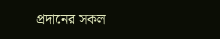প্রদানের সকল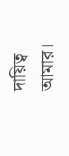দায়িত্ব আমার।